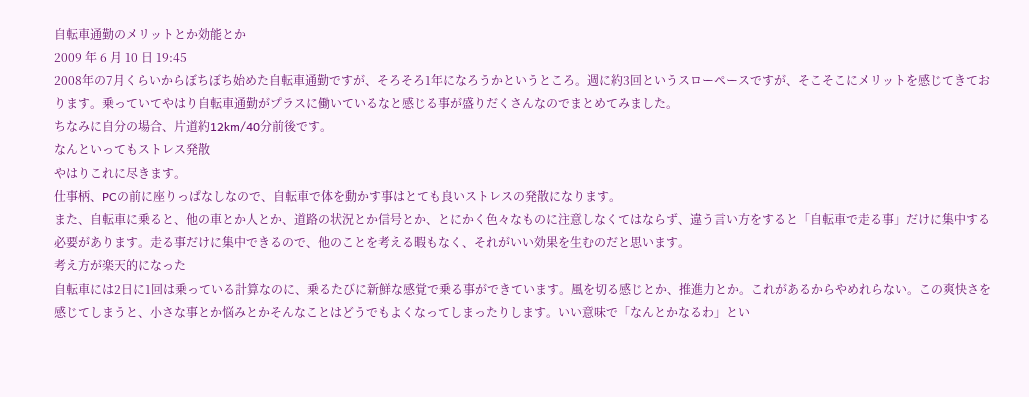自転車通勤のメリットとか効能とか
2009 年 6 月 10 日 19:45
2008年の7月くらいからぼちぼち始めた自転車通勤ですが、そろそろ1年になろうかというところ。週に約3回というスローペースですが、そこそこにメリットを感じてきております。乗っていてやはり自転車通勤がプラスに働いているなと感じる事が盛りだくさんなのでまとめてみました。
ちなみに自分の場合、片道約12km/40分前後です。
なんといってもストレス発散
やはりこれに尽きます。
仕事柄、PCの前に座りっぱなしなので、自転車で体を動かす事はとても良いストレスの発散になります。
また、自転車に乗ると、他の車とか人とか、道路の状況とか信号とか、とにかく色々なものに注意しなくてはならず、違う言い方をすると「自転車で走る事」だけに集中する必要があります。走る事だけに集中できるので、他のことを考える暇もなく、それがいい効果を生むのだと思います。
考え方が楽天的になった
自転車には2日に1回は乗っている計算なのに、乗るたびに新鮮な感覚で乗る事ができています。風を切る感じとか、推進力とか。これがあるからやめれらない。この爽快さを感じてしまうと、小さな事とか悩みとかそんなことはどうでもよくなってしまったりします。いい意味で「なんとかなるわ」とい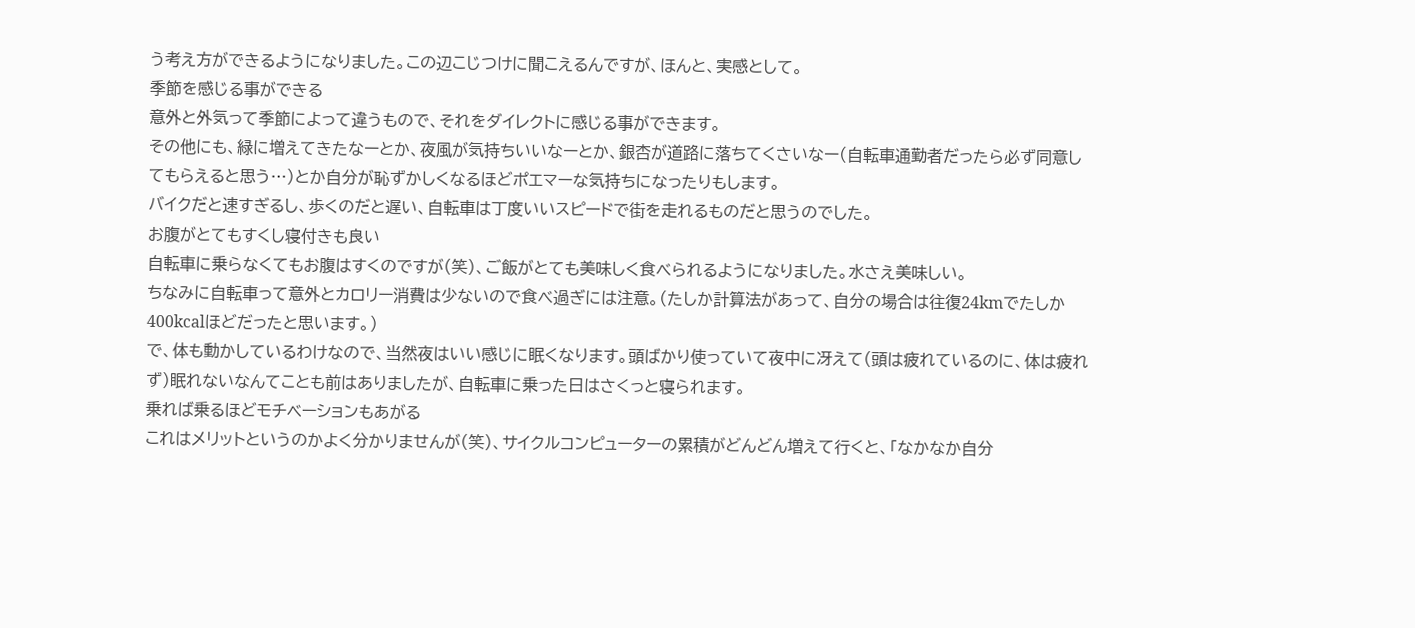う考え方ができるようになりました。この辺こじつけに聞こえるんですが、ほんと、実感として。
季節を感じる事ができる
意外と外気って季節によって違うもので、それをダイレクトに感じる事ができます。
その他にも、緑に増えてきたなーとか、夜風が気持ちいいなーとか、銀杏が道路に落ちてくさいなー(自転車通勤者だったら必ず同意してもらえると思う…)とか自分が恥ずかしくなるほどポエマーな気持ちになったりもします。
バイクだと速すぎるし、歩くのだと遅い、自転車は丁度いいスピードで街を走れるものだと思うのでした。
お腹がとてもすくし寝付きも良い
自転車に乗らなくてもお腹はすくのですが(笑)、ご飯がとても美味しく食べられるようになりました。水さえ美味しい。
ちなみに自転車って意外とカロリー消費は少ないので食べ過ぎには注意。(たしか計算法があって、自分の場合は往復24kmでたしか400kcalほどだったと思います。)
で、体も動かしているわけなので、当然夜はいい感じに眠くなります。頭ばかり使っていて夜中に冴えて(頭は疲れているのに、体は疲れず)眠れないなんてことも前はありましたが、自転車に乗った日はさくっと寝られます。
乗れば乗るほどモチベーションもあがる
これはメリットというのかよく分かりませんが(笑)、サイクルコンピューターの累積がどんどん増えて行くと、「なかなか自分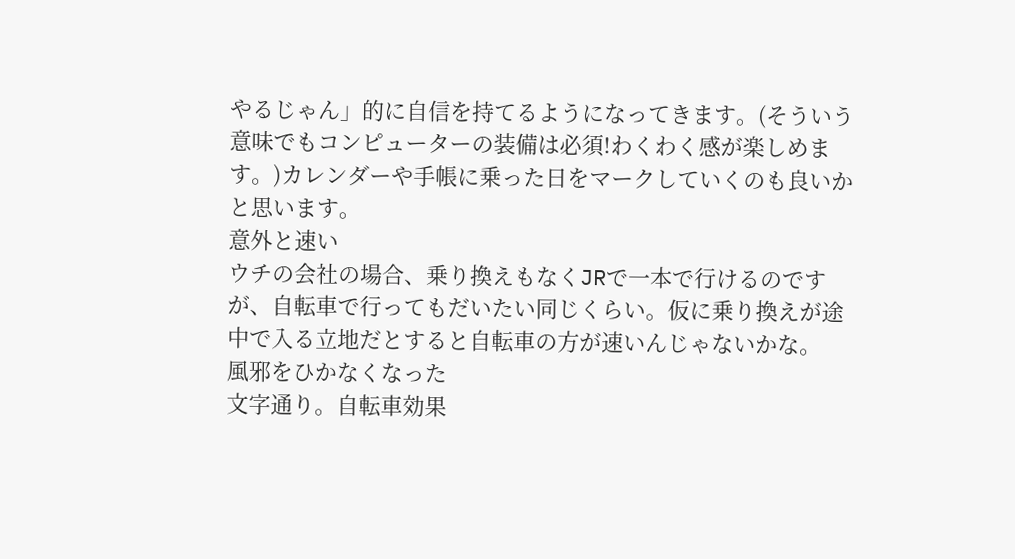やるじゃん」的に自信を持てるようになってきます。(そういう意味でもコンピューターの装備は必須!わくわく感が楽しめます。)カレンダーや手帳に乗った日をマークしていくのも良いかと思います。
意外と速い
ウチの会社の場合、乗り換えもなくJRで一本で行けるのですが、自転車で行ってもだいたい同じくらい。仮に乗り換えが途中で入る立地だとすると自転車の方が速いんじゃないかな。
風邪をひかなくなった
文字通り。自転車効果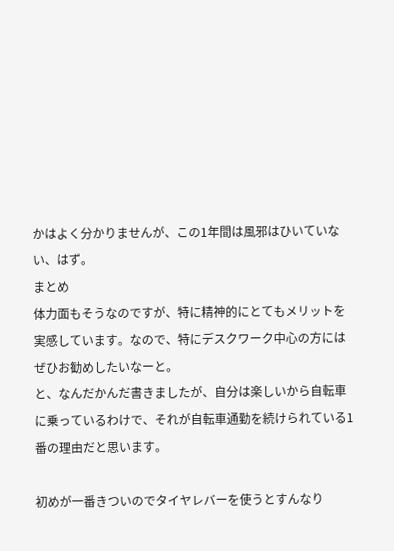かはよく分かりませんが、この1年間は風邪はひいていない、はず。
まとめ
体力面もそうなのですが、特に精神的にとてもメリットを実感しています。なので、特にデスクワーク中心の方にはぜひお勧めしたいなーと。
と、なんだかんだ書きましたが、自分は楽しいから自転車に乗っているわけで、それが自転車通勤を続けられている1番の理由だと思います。

初めが一番きついのでタイヤレバーを使うとすんなり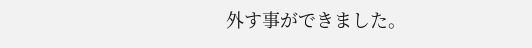外す事ができました。